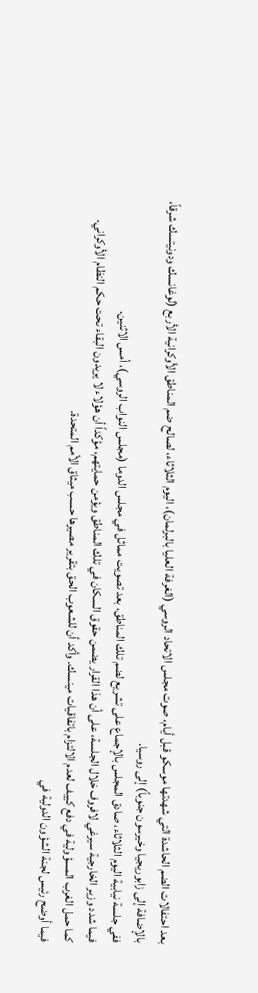بعد احتفالات الضم الحاشدة التي شهدتها موسكو قبل أيام، صوت مجلس الاتحاد الروسي (الغرفة العليا بالبرلمان)، اليوم الثلاثاء، لصالح ضم المناطق الأوكرانية الأربع (لوغانسك ودونيتسك شرقاً، بالإضافة إلى زابوريجيا وخيرسون جنوباً) إلى روسيا.
ففي جلسة نيابية اليوم الثلاثاء، صادق المجلس بالإجماع على تشريع لضم تلك المناطق، بعد تصويت مماثل في مجلس الدوما (مجلس النواب الروسي)، أمس الاثنين.
فيما شدد وزير الخارجية سيرغي لافروف خلال الجلسة، على أن هذا القرار يضمن حقوق السكان في تلك المناطق ويؤمن حمايتهم، مؤكداً أن هؤلاء لا يريدون البقاء تحت حكم النظام الأوكراني.
كما حمل الغرب المسؤولية في دفع كييف لعدم الالتزام باتفاقيات مينسك. وأكد أن للشعوب الحق بتقرير مصيرها حسب ميثاق الأمم المتحدة.
فيما أوضح رئيس لجنة الشؤون الدولية في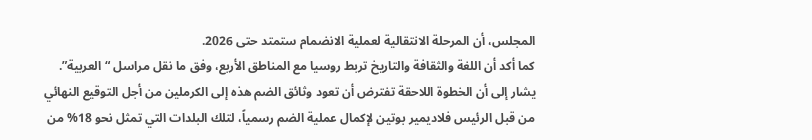المجلس، أن المرحلة الانتقالية لعملية الانضمام ستمتد حتى 2026.
كما أكد أن اللغة والثقافة والتاريخ تربط روسيا مع المناطق الأربع، وفق ما نقل مراسل “العربية”.
يشار إلى أن الخطوة اللاحقة تفترض أن تعود وثائق الضم هذه إلى الكرملين من أجل التوقيع النهائي من قبل الرئيس فلاديمير بوتين لإكمال عملية الضم رسمياً، لتلك البلدات التي تمثل نحو 18% من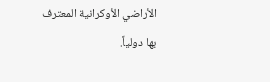الأراضي الأوكرانية المعترف بها دولياً.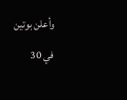وأعلن بوتين في 30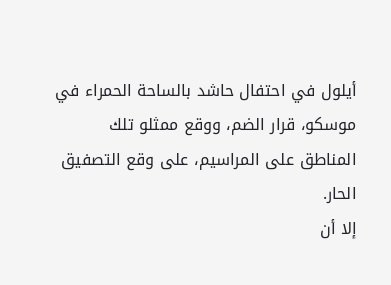أيلول في احتفال حاشد بالساحة الحمراء في موسكو، قرار الضم، ووقع ممثلو تلك المناطق على المراسيم، على وقع التصفيق الحار.
إلا أن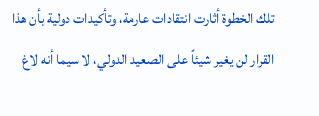تلك الخطوة أثارت انتقادات عارمة، وتأكيدات دولية بأن هذا القرار لن يغير شيئاً على الصعيد الدولي، لا سيما أنه لاغ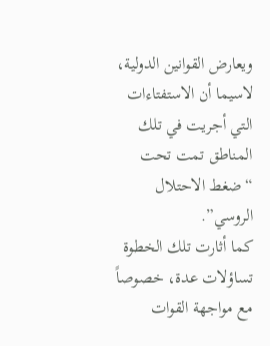ويعارض القوانين الدولية، لاسيما أن الاستفتاءات التي أجريت في تلك المناطق تمت تحت “ضغط الاحتلال الروسي”.
كما أثارت تلك الخطوة تساؤلات عدة، خصوصاً مع مواجهة القوات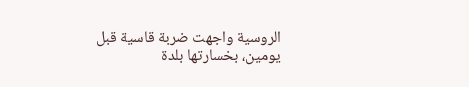الروسية واجهت ضربة قاسية قبل يومين، بخسارتها بلدة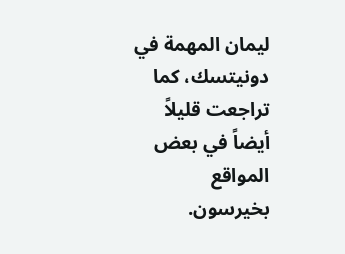ليمان المهمة في دونيتسك، كما تراجعت قليلاً أيضاً في بعض المواقع بخيرسون.